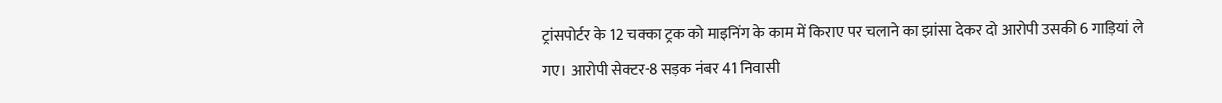ट्रांसपोर्टर के 12 चक्का ट्रक को माइनिंग के काम में किराए पर चलाने का झांसा देकर दो आरोपी उसकी 6 गाड़ियां ले गए। आरोपी सेक्टर-8 सड़क नंबर 41 निवासी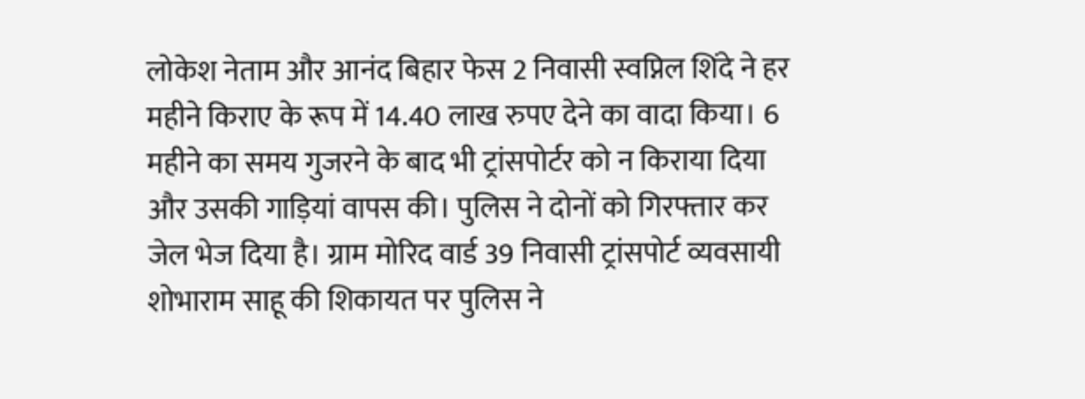लोकेश नेताम और आनंद बिहार फेस 2 निवासी स्वप्निल शिंदे ने हर महीने किराए के रूप में 14.40 लाख रुपए देने का वादा किया। 6 महीने का समय गुजरने के बाद भी ट्रांसपोर्टर को न किराया दिया और उसकी गाड़ियां वापस की। पुलिस ने दोनों को गिरफ्तार कर जेल भेज दिया है। ग्राम मोरिद वार्ड 39 निवासी ट्रांसपोर्ट व्यवसायी शोभाराम साहू की शिकायत पर पुलिस ने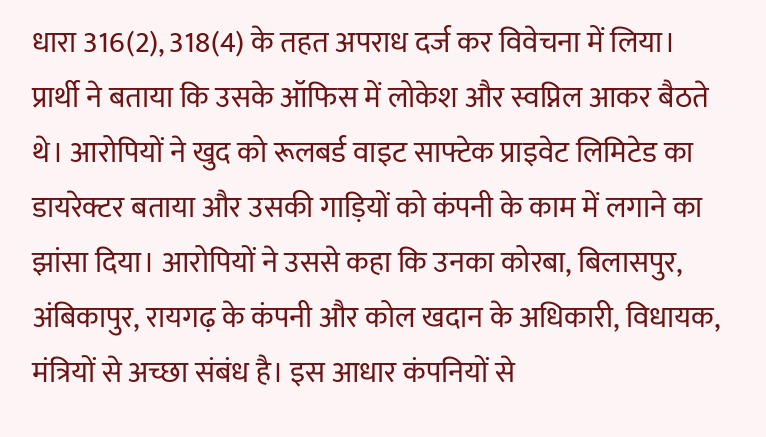धारा 316(2), 318(4) के तहत अपराध दर्ज कर विवेचना में लिया।
प्रार्थी ने बताया कि उसके ऑफिस में लोकेश और स्वप्निल आकर बैठते थे। आरोपियों ने खुद को रूलबर्ड वाइट साफ्टेक प्राइवेट लिमिटेड का डायरेक्टर बताया और उसकी गाड़ियों को कंपनी के काम में लगाने का झांसा दिया। आरोपियों ने उससे कहा कि उनका कोरबा, बिलासपुर, अंबिकापुर, रायगढ़ के कंपनी और कोल खदान के अधिकारी, विधायक, मंत्रियों से अच्छा संबंध है। इस आधार कंपनियों से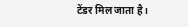टेंडर मिल जाता है।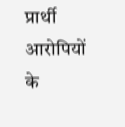प्रार्थी आरोपियों के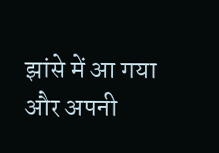झांसे में आ गया और अपनी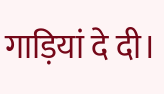गाड़ियां दे दी।